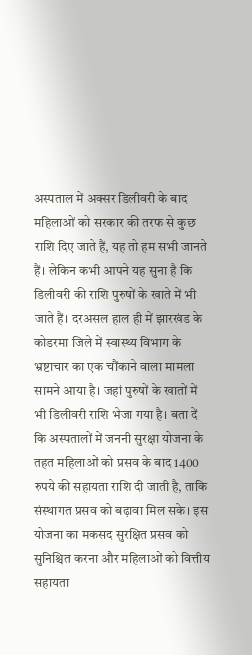अस्पताल में अक्सर डिलीवरी के बाद महिलाओं को सरकार की तरफ से कुछ राशि दिए जाते हैं, यह तो हम सभी जानते हैं। लेकिन कभी आपने यह सुना है कि डिलीवरी की राशि पुरुषों के खाते में भी जाते हैं। दरअसल हाल ही में झारखंड के कोडरमा जिले में स्वास्थ्य विभाग के भ्रष्टाचार का एक चौंकाने वाला मामला सामने आया है। जहां पुरुषों के खातों में भी डिलीवरी राशि भेजा गया है। बता दें कि अस्पतालों में जननी सुरक्षा योजना के तहत महिलाओं को प्रसव के बाद 1400 रुपये की सहायता राशि दी जाती है, ताकि संस्थागत प्रसव को बढ़ावा मिल सके। इस योजना का मकसद सुरक्षित प्रसव को सुनिश्चित करना और महिलाओं को वित्तीय सहायता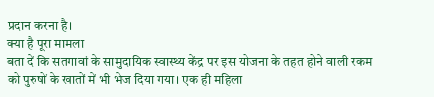प्रदान करना है।
क्या है पूरा मामला
बता दें कि सतगावां के सामुदायिक स्वास्थ्य केंद्र पर इस योजना के तहत होने वाली रकम को पुरुषों के खातों में भी भेज दिया गया। एक ही महिला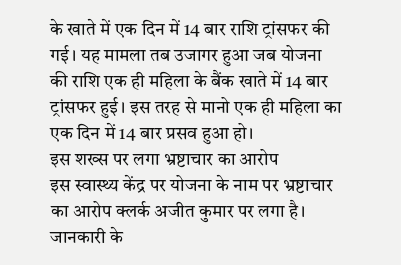के खाते में एक दिन में 14 बार राशि ट्रांसफर की गई। यह मामला तब उजागर हुआ जब योजना की राशि एक ही महिला के बैंक खाते में 14 बार ट्रांसफर हुई। इस तरह से मानो एक ही महिला का एक दिन में 14 बार प्रसव हुआ हो।
इस शख्स पर लगा भ्रष्टाचार का आरोप
इस स्वास्थ्य केंद्र पर योजना के नाम पर भ्रष्टाचार का आरोप क्लर्क अजीत कुमार पर लगा है। जानकारी के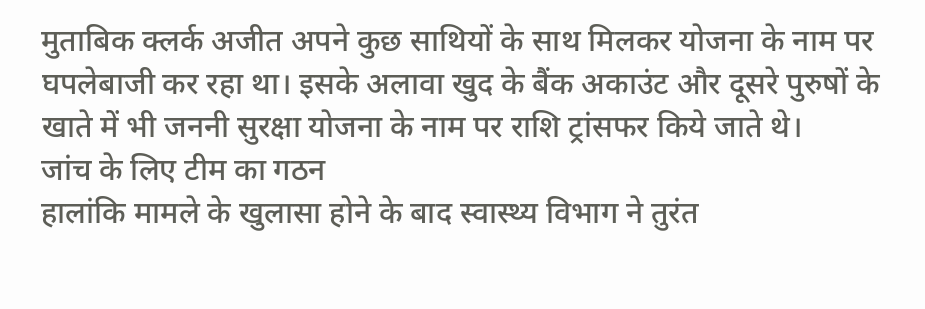मुताबिक क्लर्क अजीत अपने कुछ साथियों के साथ मिलकर योजना के नाम पर घपलेबाजी कर रहा था। इसके अलावा खुद के बैंक अकाउंट और दूसरे पुरुषों के खाते में भी जननी सुरक्षा योजना के नाम पर राशि ट्रांसफर किये जाते थे।
जांच के लिए टीम का गठन
हालांकि मामले के खुलासा होने के बाद स्वास्थ्य विभाग ने तुरंत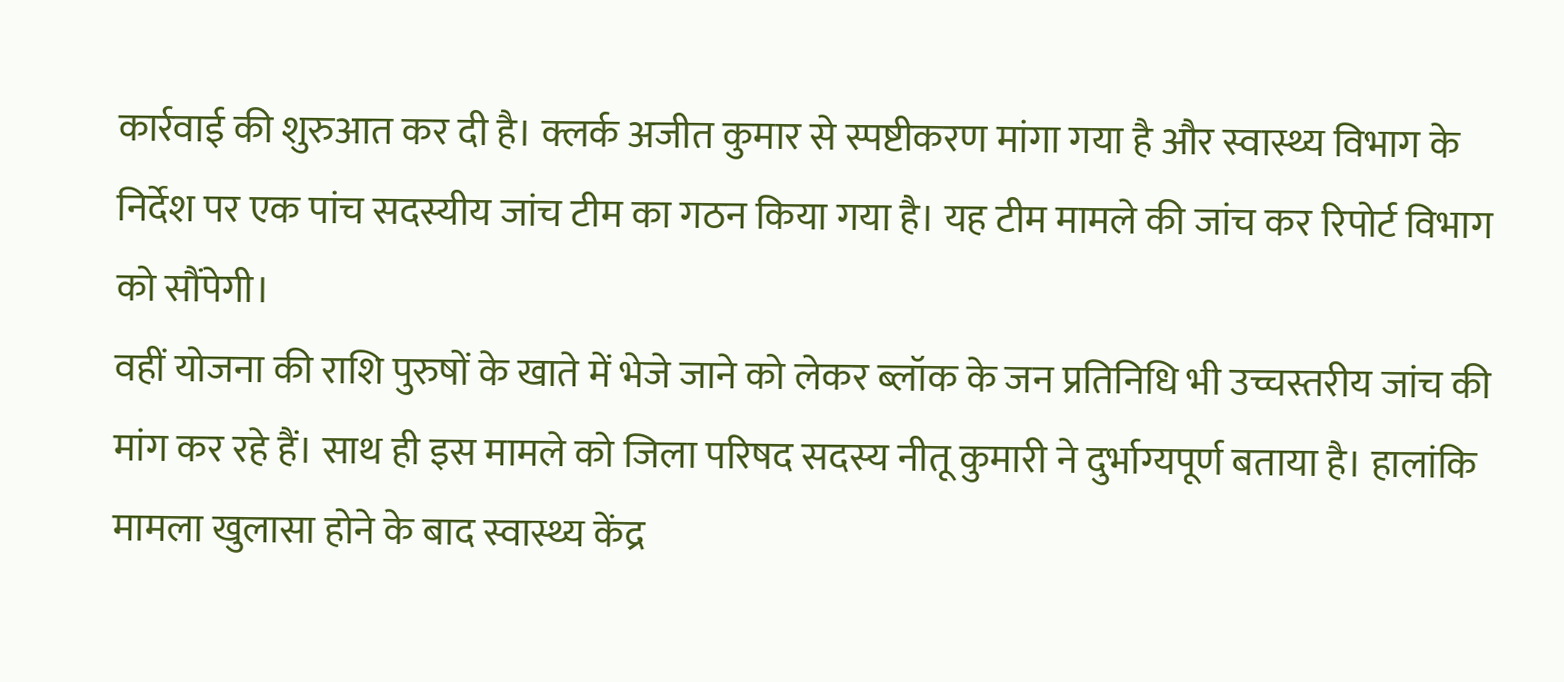कार्रवाई की शुरुआत कर दी है। क्लर्क अजीत कुमार से स्पष्टीकरण मांगा गया है और स्वास्थ्य विभाग के निर्देश पर एक पांच सदस्यीय जांच टीम का गठन किया गया है। यह टीम मामले की जांच कर रिपोर्ट विभाग को सौंपेगी।
वहीं योजना की राशि पुरुषों के खाते में भेजे जाने को लेकर ब्लॉक के जन प्रतिनिधि भी उच्चस्तरीय जांच की मांग कर रहे हैं। साथ ही इस मामले को जिला परिषद सदस्य नीतू कुमारी ने दुर्भाग्यपूर्ण बताया है। हालांकि मामला खुलासा होने के बाद स्वास्थ्य केंद्र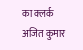का क्लर्क अजित कुमार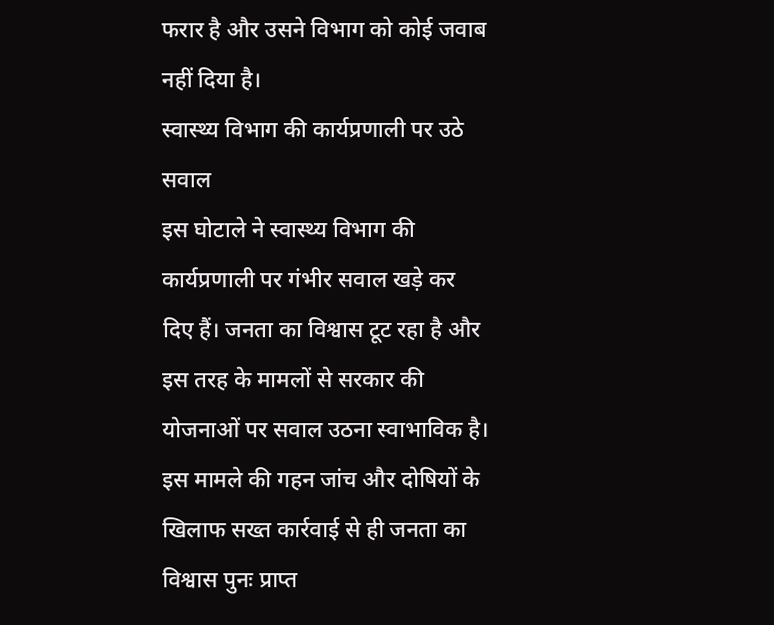फरार है और उसने विभाग को कोई जवाब नहीं दिया है।
स्वास्थ्य विभाग की कार्यप्रणाली पर उठे सवाल
इस घोटाले ने स्वास्थ्य विभाग की कार्यप्रणाली पर गंभीर सवाल खड़े कर दिए हैं। जनता का विश्वास टूट रहा है और इस तरह के मामलों से सरकार की योजनाओं पर सवाल उठना स्वाभाविक है। इस मामले की गहन जांच और दोषियों के खिलाफ सख्त कार्रवाई से ही जनता का विश्वास पुनः प्राप्त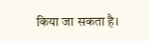किया जा सकता है।